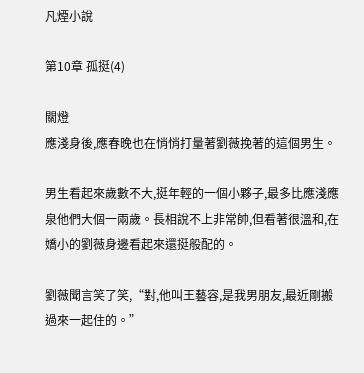凡煙小說

第10章 孤挺(4)

關燈
應淺身後,應春晚也在悄悄打量著劉薇挽著的這個男生。

男生看起來歲數不大,挺年輕的一個小夥子,最多比應淺應泉他們大個一兩歲。長相說不上非常帥,但看著很溫和,在嬌小的劉薇身邊看起來還挺般配的。

劉薇聞言笑了笑,“對,他叫王藝容,是我男朋友,最近剛搬過來一起住的。”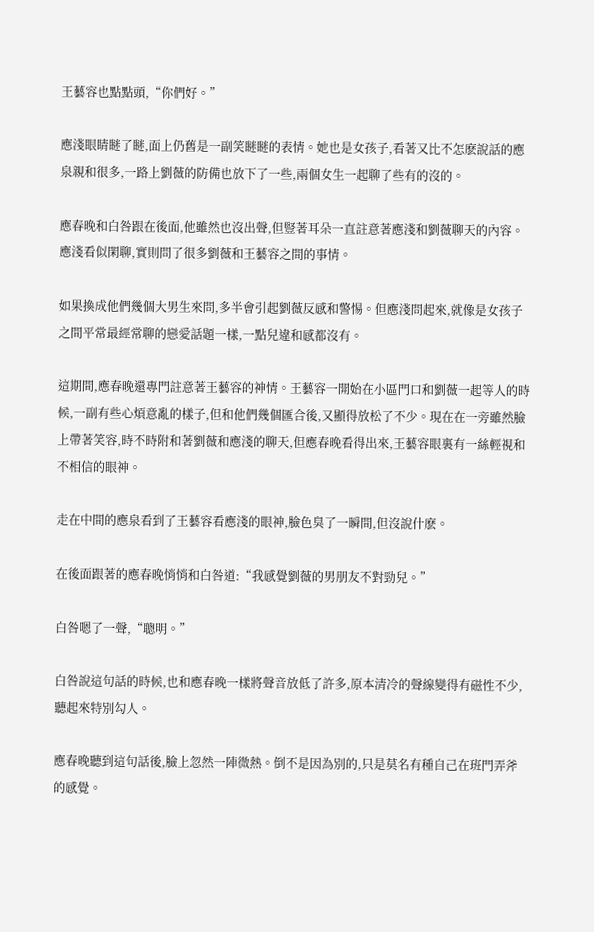王藝容也點點頭,“你們好。”

應淺眼睛瞇了瞇,面上仍舊是一副笑瞇瞇的表情。她也是女孩子,看著又比不怎麽說話的應泉親和很多,一路上劉薇的防備也放下了一些,兩個女生一起聊了些有的沒的。

應春晚和白咎跟在後面,他雖然也沒出聲,但豎著耳朵一直註意著應淺和劉薇聊天的內容。應淺看似閑聊,實則問了很多劉薇和王藝容之間的事情。

如果換成他們幾個大男生來問,多半會引起劉薇反感和警惕。但應淺問起來,就像是女孩子之間平常最經常聊的戀愛話題一樣,一點兒違和感都沒有。

這期間,應春晚還專門註意著王藝容的神情。王藝容一開始在小區門口和劉薇一起等人的時候,一副有些心煩意亂的樣子,但和他們幾個匯合後,又顯得放松了不少。現在在一旁雖然臉上帶著笑容,時不時附和著劉薇和應淺的聊天,但應春晚看得出來,王藝容眼裏有一絲輕視和不相信的眼神。

走在中間的應泉看到了王藝容看應淺的眼神,臉色臭了一瞬間,但沒說什麽。

在後面跟著的應春晚悄悄和白咎道:“我感覺劉薇的男朋友不對勁兒。”

白咎嗯了一聲,“聰明。”

白咎說這句話的時候,也和應春晚一樣將聲音放低了許多,原本清冷的聲線變得有磁性不少,聽起來特別勾人。

應春晚聽到這句話後,臉上忽然一陣微熱。倒不是因為別的,只是莫名有種自己在班門弄斧的感覺。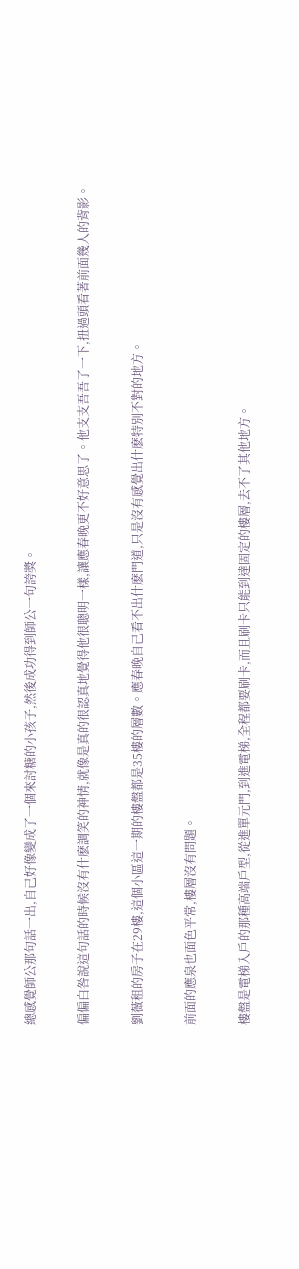總感覺師公那句話一出,自己好像變成了一個來討糖的小孩子,然後成功得到師公一句誇獎。

偏偏白咎說這句話的時候沒有什麽調笑的神情,就像是真的很認真地覺得他很聰明一樣,讓應春晚更不好意思了。他支支吾吾了一下,扭過頭看著前面幾人的背影。

劉薇租的房子在29樓,這個小區這一期的樓盤都是35樓的層數。應春晚自己看不出什麽門道,只是沒有感覺出什麽特別不對的地方。

前面的應泉也面色平常,樓層沒有問題。

樓盤是電梯入戶的那種高端戶型,從進單元門,到進電梯,全程都要刷卡,而且刷卡只能到達固定的樓層,去不了其他地方。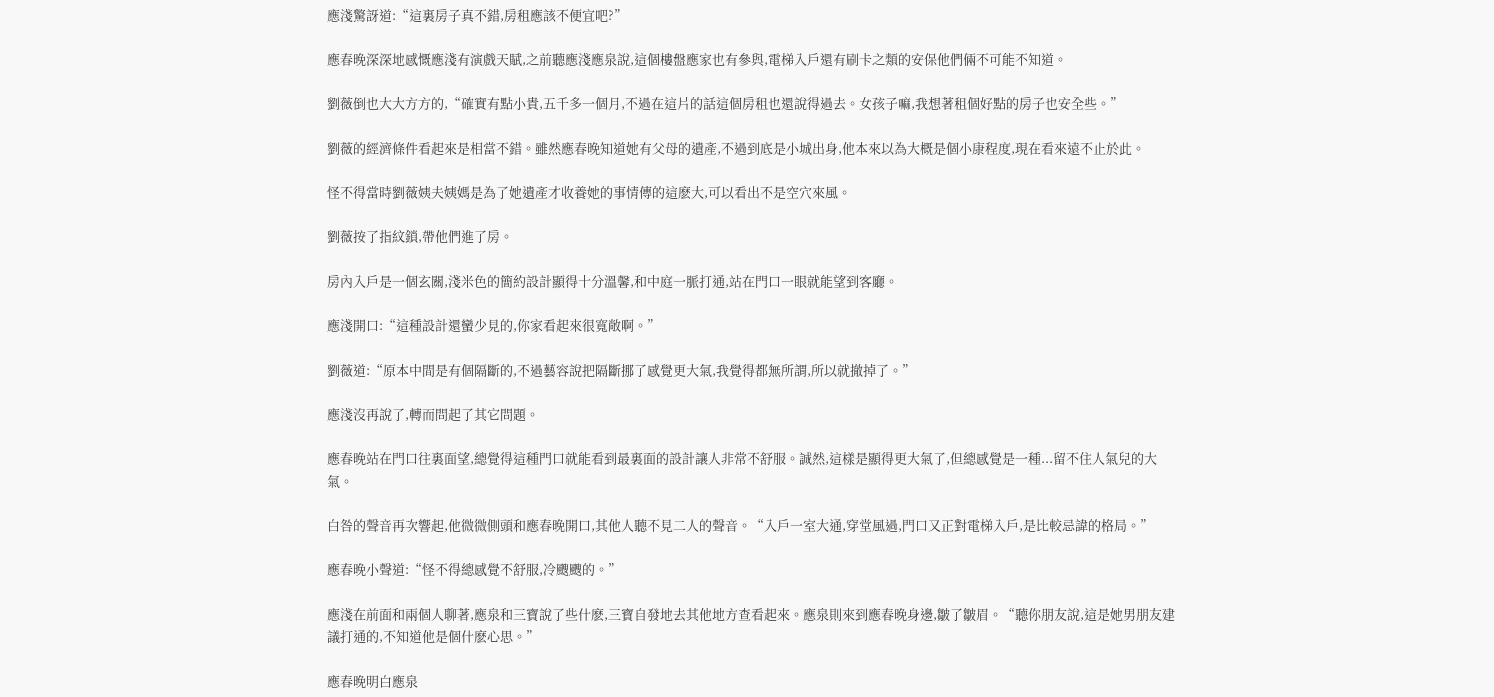應淺驚訝道:“這裏房子真不錯,房租應該不便宜吧?”

應春晚深深地感慨應淺有演戲天賦,之前聽應淺應泉說,這個樓盤應家也有參與,電梯入戶還有刷卡之類的安保他們倆不可能不知道。

劉薇倒也大大方方的,“確實有點小貴,五千多一個月,不過在這片的話這個房租也還說得過去。女孩子嘛,我想著租個好點的房子也安全些。”

劉薇的經濟條件看起來是相當不錯。雖然應春晚知道她有父母的遺產,不過到底是小城出身,他本來以為大概是個小康程度,現在看來遠不止於此。

怪不得當時劉薇姨夫姨媽是為了她遺產才收養她的事情傳的這麽大,可以看出不是空穴來風。

劉薇按了指紋鎖,帶他們進了房。

房內入戶是一個玄關,淺米色的簡約設計顯得十分溫馨,和中庭一脈打通,站在門口一眼就能望到客廳。

應淺開口:“這種設計還蠻少見的,你家看起來很寬敞啊。”

劉薇道:“原本中間是有個隔斷的,不過藝容說把隔斷挪了感覺更大氣,我覺得都無所謂,所以就撤掉了。”

應淺沒再說了,轉而問起了其它問題。

應春晚站在門口往裏面望,總覺得這種門口就能看到最裏面的設計讓人非常不舒服。誠然,這樣是顯得更大氣了,但總感覺是一種...留不住人氣兒的大氣。

白咎的聲音再次響起,他微微側頭和應春晚開口,其他人聽不見二人的聲音。“入戶一室大通,穿堂風過,門口又正對電梯入戶,是比較忌諱的格局。”

應春晚小聲道:“怪不得總感覺不舒服,冷颼颼的。”

應淺在前面和兩個人聊著,應泉和三寶說了些什麽,三寶自發地去其他地方查看起來。應泉則來到應春晚身邊,皺了皺眉。“聽你朋友說,這是她男朋友建議打通的,不知道他是個什麽心思。”

應春晚明白應泉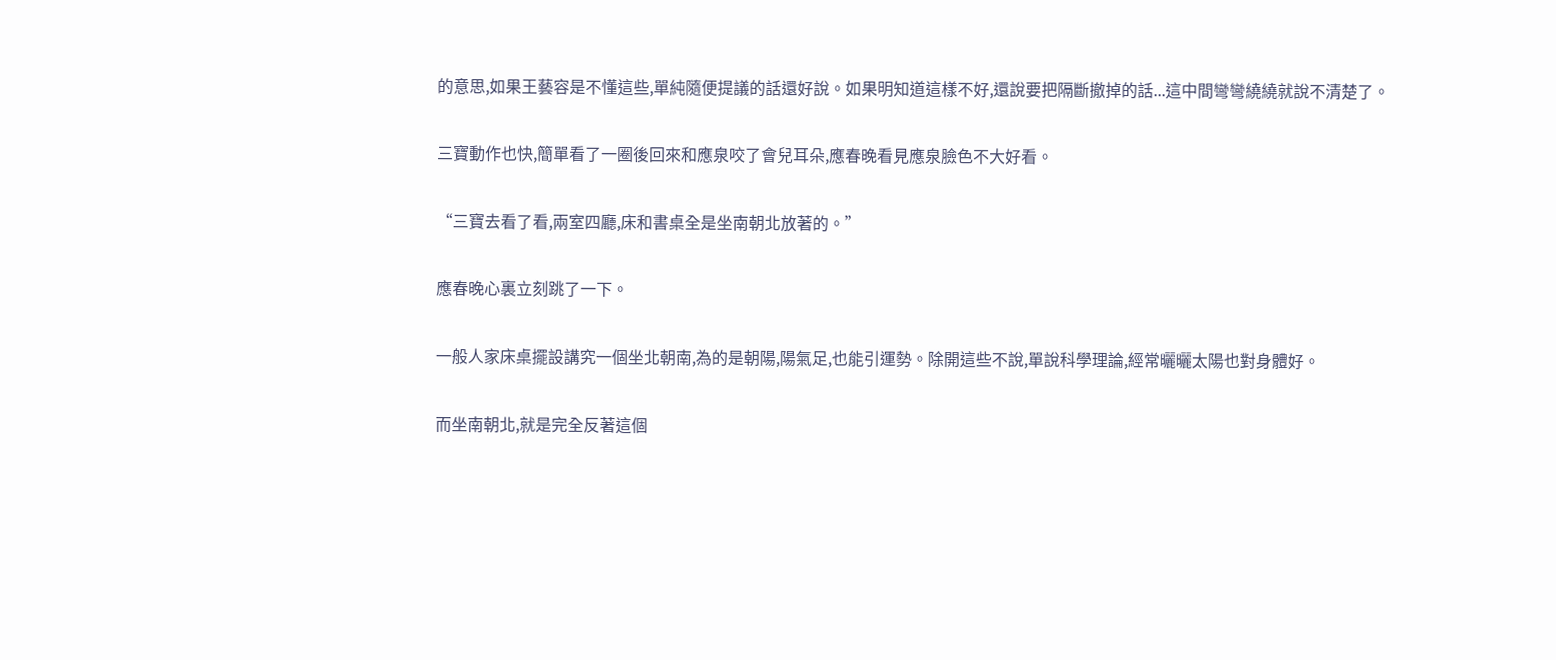的意思,如果王藝容是不懂這些,單純隨便提議的話還好說。如果明知道這樣不好,還說要把隔斷撤掉的話...這中間彎彎繞繞就說不清楚了。

三寶動作也快,簡單看了一圈後回來和應泉咬了會兒耳朵,應春晚看見應泉臉色不大好看。

“三寶去看了看,兩室四廳,床和書桌全是坐南朝北放著的。”

應春晚心裏立刻跳了一下。

一般人家床桌擺設講究一個坐北朝南,為的是朝陽,陽氣足,也能引運勢。除開這些不說,單說科學理論,經常曬曬太陽也對身體好。

而坐南朝北,就是完全反著這個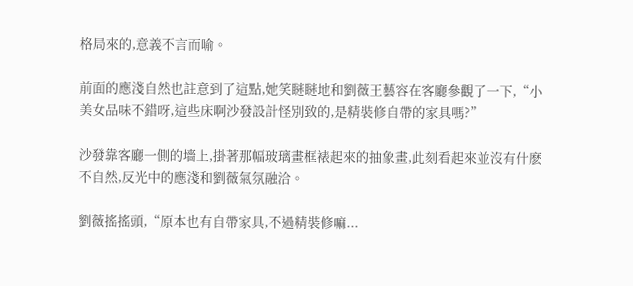格局來的,意義不言而喻。

前面的應淺自然也註意到了這點,她笑瞇瞇地和劉薇王藝容在客廳參觀了一下,“小美女品味不錯呀,這些床啊沙發設計怪別致的,是精裝修自帶的家具嗎?”

沙發靠客廳一側的墻上,掛著那幅玻璃畫框裱起來的抽象畫,此刻看起來並沒有什麽不自然,反光中的應淺和劉薇氣氛融洽。

劉薇搖搖頭,“原本也有自帶家具,不過精裝修嘛...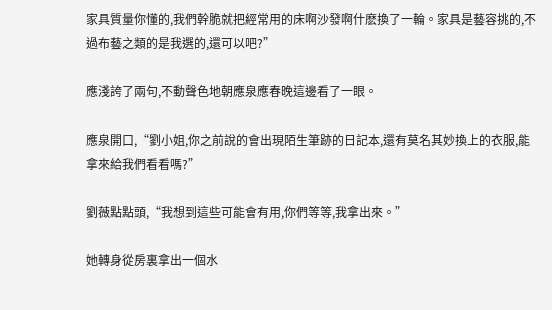家具質量你懂的,我們幹脆就把經常用的床啊沙發啊什麽換了一輪。家具是藝容挑的,不過布藝之類的是我選的,還可以吧?”

應淺誇了兩句,不動聲色地朝應泉應春晚這邊看了一眼。

應泉開口,“劉小姐,你之前說的會出現陌生筆跡的日記本,還有莫名其妙換上的衣服,能拿來給我們看看嗎?”

劉薇點點頭,“我想到這些可能會有用,你們等等,我拿出來。”

她轉身從房裏拿出一個水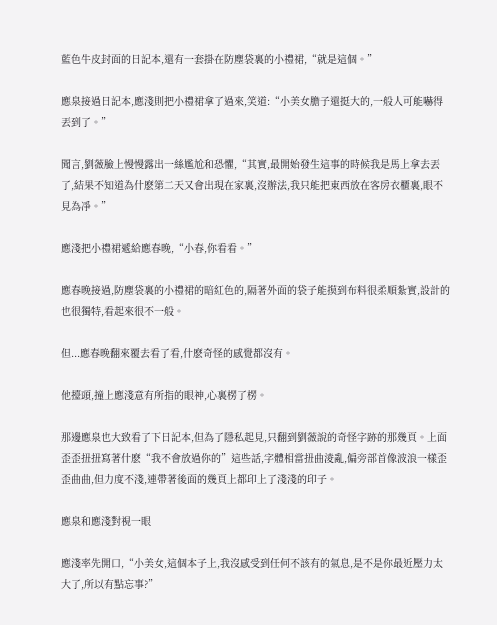藍色牛皮封面的日記本,還有一套掛在防塵袋裏的小禮裙,“就是這個。”

應泉接過日記本,應淺則把小禮裙拿了過來,笑道:“小美女膽子還挺大的,一般人可能嚇得丟到了。”

聞言,劉薇臉上慢慢露出一絲尷尬和恐懼,“其實,最開始發生這事的時候我是馬上拿去丟了,結果不知道為什麽第二天又會出現在家裏,沒辦法,我只能把東西放在客房衣櫃裏,眼不見為凈。”

應淺把小禮裙遞給應春晚,“小春,你看看。”

應春晚接過,防塵袋裏的小禮裙的暗紅色的,隔著外面的袋子能摸到布料很柔順紮實,設計的也很獨特,看起來很不一般。

但...應春晚翻來覆去看了看,什麽奇怪的感覺都沒有。

他擡頭,撞上應淺意有所指的眼神,心裏楞了楞。

那邊應泉也大致看了下日記本,但為了隱私起見,只翻到劉薇說的奇怪字跡的那幾頁。上面歪歪扭扭寫著什麽“我不會放過你的”這些話,字體相當扭曲淩亂,偏旁部首像波浪一樣歪歪曲曲,但力度不淺,連帶著後面的幾頁上都印上了淺淺的印子。

應泉和應淺對視一眼

應淺率先開口,“小美女,這個本子上,我沒感受到任何不該有的氣息,是不是你最近壓力太大了,所以有點忘事?”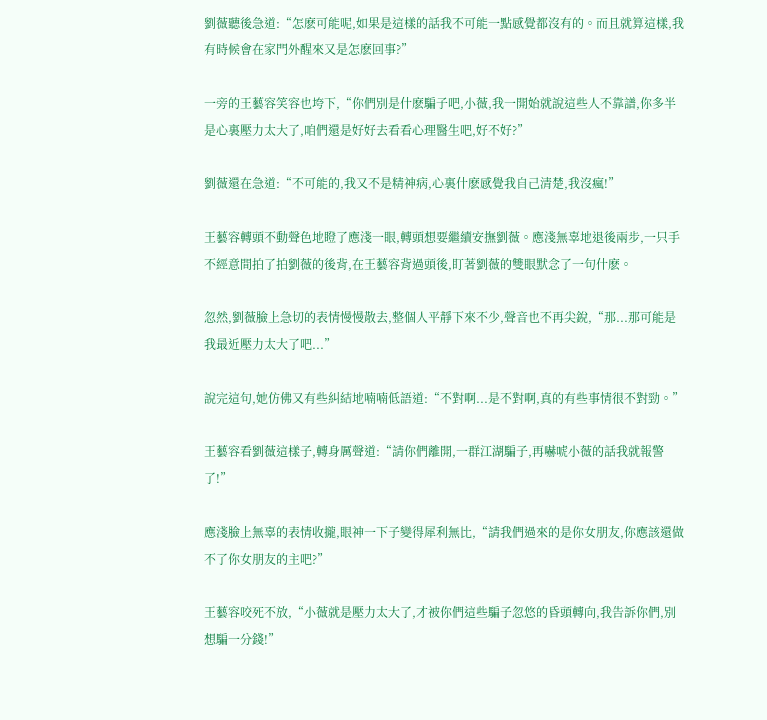劉薇聽後急道:“怎麽可能呢,如果是這樣的話我不可能一點感覺都沒有的。而且就算這樣,我有時候會在家門外醒來又是怎麽回事?”

一旁的王藝容笑容也垮下,“你們別是什麽騙子吧,小薇,我一開始就說這些人不靠譜,你多半是心裏壓力太大了,咱們還是好好去看看心理醫生吧,好不好?”

劉薇還在急道:“不可能的,我又不是精神病,心裏什麽感覺我自己清楚,我沒瘋!”

王藝容轉頭不動聲色地瞪了應淺一眼,轉頭想要繼續安撫劉薇。應淺無辜地退後兩步,一只手不經意間拍了拍劉薇的後背,在王藝容背過頭後,盯著劉薇的雙眼默念了一句什麽。

忽然,劉薇臉上急切的表情慢慢散去,整個人平靜下來不少,聲音也不再尖銳,“那...那可能是我最近壓力太大了吧...”

說完這句,她仿佛又有些糾結地喃喃低語道:“不對啊...是不對啊,真的有些事情很不對勁。”

王藝容看劉薇這樣子,轉身厲聲道:“請你們離開,一群江湖騙子,再嚇唬小薇的話我就報警了!”

應淺臉上無辜的表情收攏,眼神一下子變得犀利無比,“請我們過來的是你女朋友,你應該還做不了你女朋友的主吧?”

王藝容咬死不放,“小薇就是壓力太大了,才被你們這些騙子忽悠的昏頭轉向,我告訴你們,別想騙一分錢!”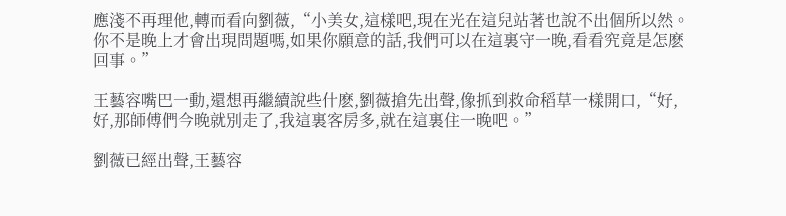應淺不再理他,轉而看向劉薇,“小美女,這樣吧,現在光在這兒站著也說不出個所以然。你不是晚上才會出現問題嗎,如果你願意的話,我們可以在這裏守一晚,看看究竟是怎麽回事。”

王藝容嘴巴一動,還想再繼續說些什麽,劉薇搶先出聲,像抓到救命稻草一樣開口,“好,好,那師傅們今晚就別走了,我這裏客房多,就在這裏住一晚吧。”

劉薇已經出聲,王藝容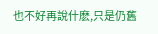也不好再說什麽,只是仍舊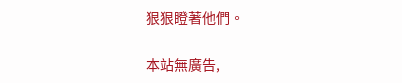狠狠瞪著他們。

本站無廣告,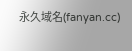永久域名(fanyan.cc)